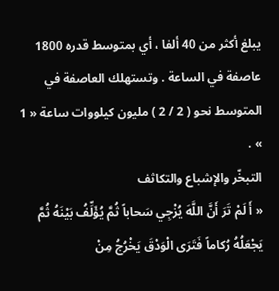يبلغ أكثر من 40 ألفا ، أي بمتوسط قدره 1800 عاصفة في الساعة . وتستهلك العاصفة في المتوسط نحو ( 2 / 2 ) مليون كيلووات ساعة « 1 » .
التبخّر والإشباع والتكاثف
« أَ لَمْ تَرَ أَنَّ اللَّهَ يُزْجِي سَحاباً ثُمَّ يُؤَلِّفُ بَيْنَهُ ثُمَّ يَجْعَلُهُ رُكاماً فَتَرَى الْوَدْقَ يَخْرُجُ مِنْ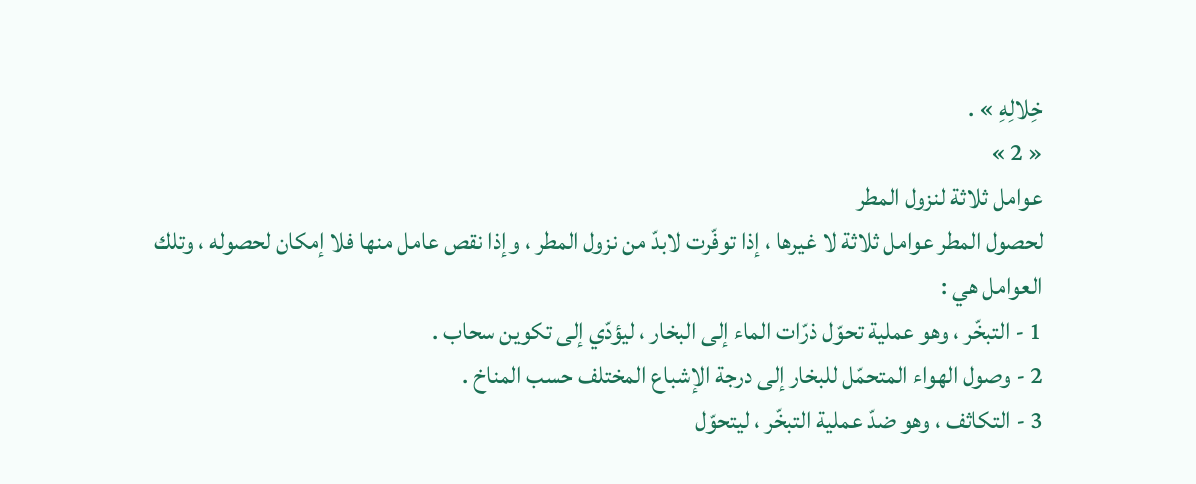خِلالِهِ » .
« 2 »
عوامل ثلاثة لنزول المطر
لحصول المطر عوامل ثلاثة لا غيرها ، إذا توفّرت لابدّ من نزول المطر ، وإذا نقص عامل منها فلا إمكان لحصوله ، وتلك العوامل هي :
1 - التبخّر ، وهو عملية تحوّل ذرّات الماء إلى البخار ، ليؤدّي إلى تكوين سحاب .
2 - وصول الهواء المتحمّل للبخار إلى درجة الإشباع المختلف حسب المناخ .
3 - التكاثف ، وهو ضدّ عملية التبخّر ، ليتحوّل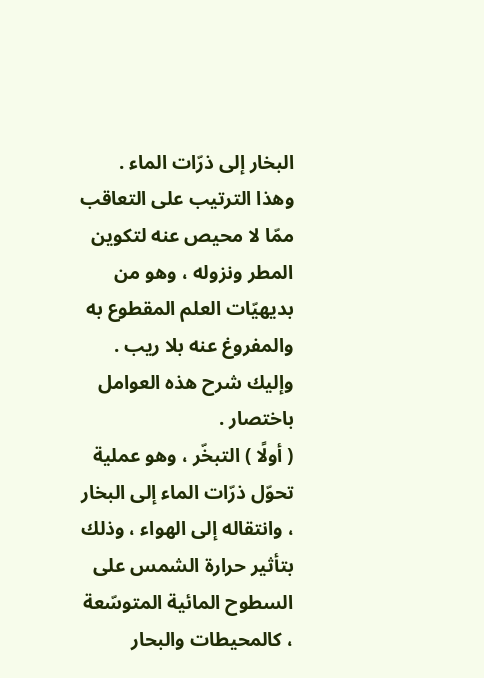البخار إلى ذرّات الماء .
وهذا الترتيب على التعاقب ممّا لا محيص عنه لتكوين المطر ونزوله ، وهو من بديهيّات العلم المقطوع به والمفروغ عنه بلا ريب . وإليك شرح هذه العوامل باختصار .
( أولًا ) التبخّر ، وهو عملية تحوّل ذرّات الماء إلى البخار ، وانتقاله إلى الهواء ، وذلك بتأثير حرارة الشمس على السطوح المائية المتوسّعة ، كالمحيطات والبحار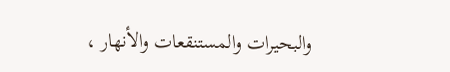والبحيرات والمستنقعات والأنهار ،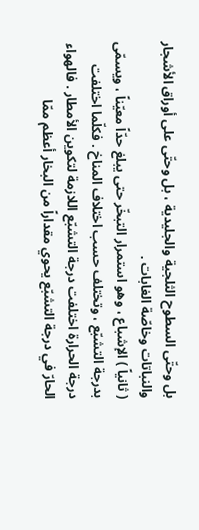بل وحتّى السطوح الثلجية والجليدية ، بل وحتّى على أوراق الأشجار والنباتات وخاصّة الغابات .
( ثانياً ) الإشباع ، وهو استمرار التبخّر حتى يبلغ حدّاً معيّناً ، ويسمّى بدرجة التشبّع ، وتختلف حسب اختلاف المناخ . فكلّما اختلفت درجة الحرارة اختلفت درجة التشبّع اللازمة لتكوين الأمطار . فالهواء الحارّ في درجة التشبّع يحوي مقداراً من البخار أعظم ممّا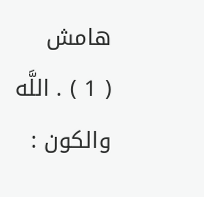هامش
( 1 ) . اللَّه والكون :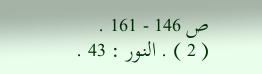ص 146 - 161 .
( 2 ) . النور : 43 .